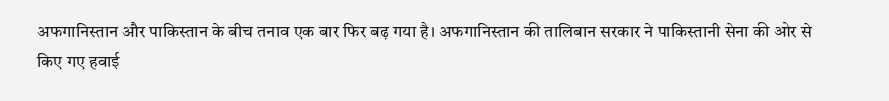अफगानिस्तान और पाकिस्तान के बीच तनाव एक बार फिर बढ़ गया है। अफगानिस्तान की तालिबान सरकार ने पाकिस्तानी सेना की ओर से किए गए हवाई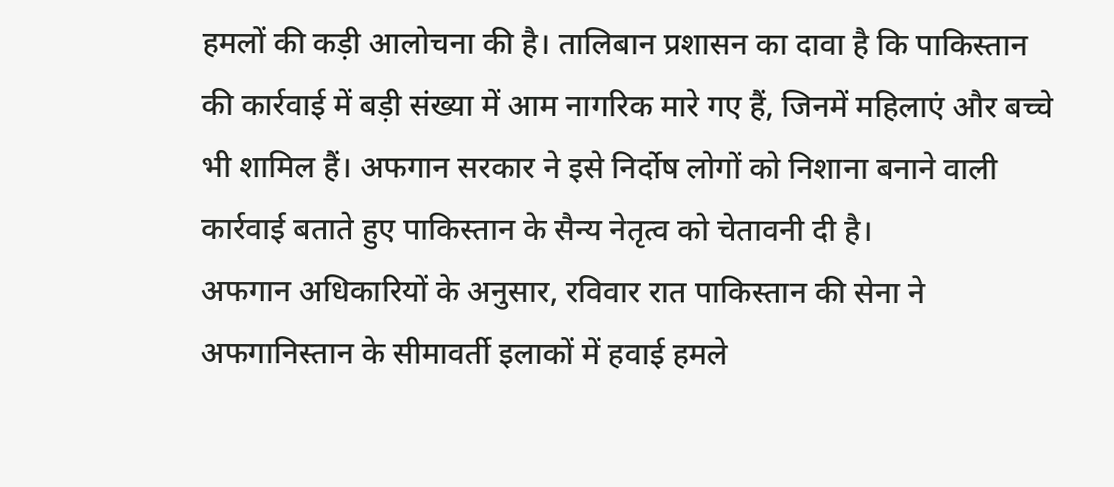हमलों की कड़ी आलोचना की है। तालिबान प्रशासन का दावा है कि पाकिस्तान की कार्रवाई में बड़ी संख्या में आम नागरिक मारे गए हैं, जिनमें महिलाएं और बच्चे भी शामिल हैं। अफगान सरकार ने इसे निर्दोष लोगों को निशाना बनाने वाली कार्रवाई बताते हुए पाकिस्तान के सैन्य नेतृत्व को चेतावनी दी है।
अफगान अधिकारियों के अनुसार, रविवार रात पाकिस्तान की सेना ने अफगानिस्तान के सीमावर्ती इलाकों में हवाई हमले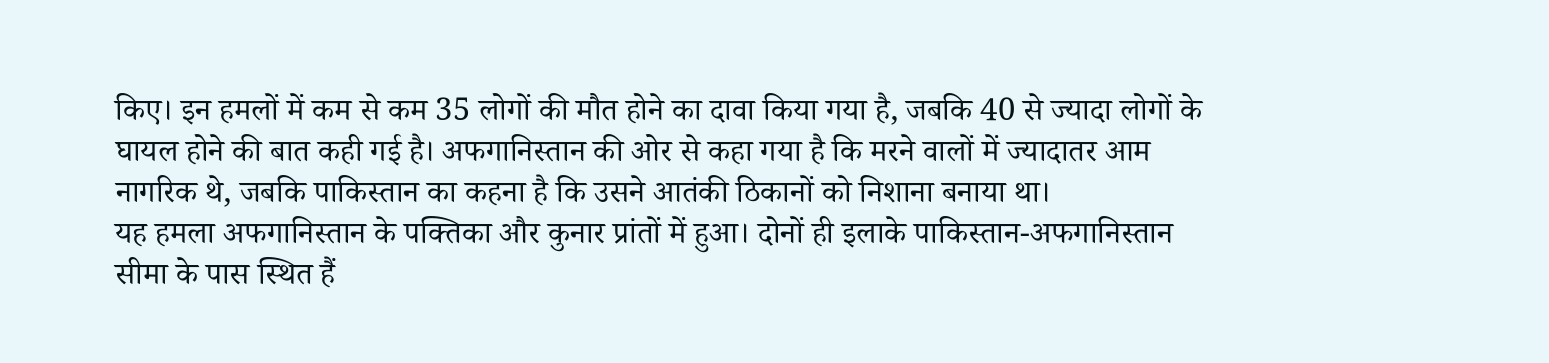किए। इन हमलों में कम से कम 35 लोगों की मौत होने का दावा किया गया है, जबकि 40 से ज्यादा लोगों के घायल होने की बात कही गई है। अफगानिस्तान की ओर से कहा गया है कि मरने वालों में ज्यादातर आम नागरिक थे, जबकि पाकिस्तान का कहना है कि उसने आतंकी ठिकानों को निशाना बनाया था।
यह हमला अफगानिस्तान के पक्तिका और कुनार प्रांतों में हुआ। दोनों ही इलाके पाकिस्तान-अफगानिस्तान सीमा के पास स्थित हैं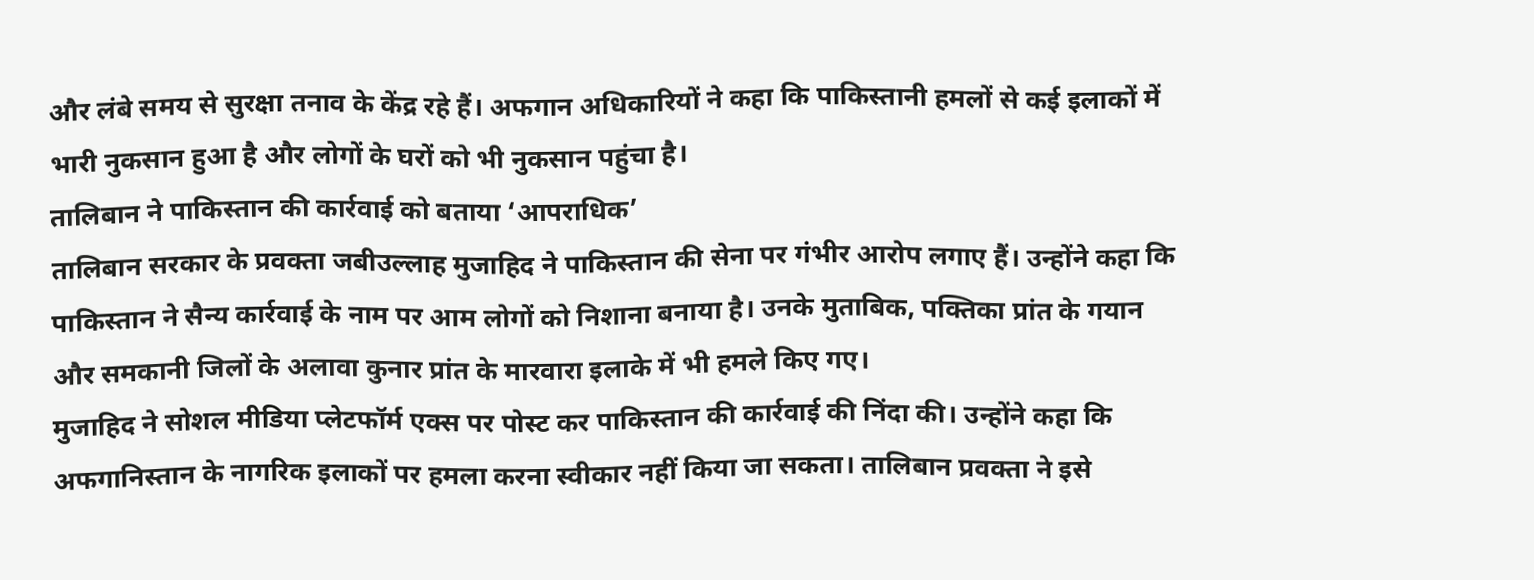और लंबे समय से सुरक्षा तनाव के केंद्र रहे हैं। अफगान अधिकारियों ने कहा कि पाकिस्तानी हमलों से कई इलाकों में भारी नुकसान हुआ है और लोगों के घरों को भी नुकसान पहुंचा है।
तालिबान ने पाकिस्तान की कार्रवाई को बताया ‘आपराधिक’
तालिबान सरकार के प्रवक्ता जबीउल्लाह मुजाहिद ने पाकिस्तान की सेना पर गंभीर आरोप लगाए हैं। उन्होंने कहा कि पाकिस्तान ने सैन्य कार्रवाई के नाम पर आम लोगों को निशाना बनाया है। उनके मुताबिक, पक्तिका प्रांत के गयान और समकानी जिलों के अलावा कुनार प्रांत के मारवारा इलाके में भी हमले किए गए।
मुजाहिद ने सोशल मीडिया प्लेटफॉर्म एक्स पर पोस्ट कर पाकिस्तान की कार्रवाई की निंदा की। उन्होंने कहा कि अफगानिस्तान के नागरिक इलाकों पर हमला करना स्वीकार नहीं किया जा सकता। तालिबान प्रवक्ता ने इसे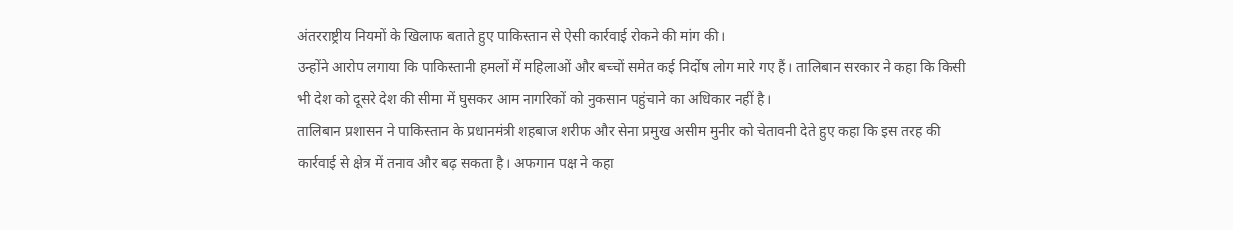अंतरराष्ट्रीय नियमों के खिलाफ बताते हुए पाकिस्तान से ऐसी कार्रवाई रोकने की मांग की।
उन्होंने आरोप लगाया कि पाकिस्तानी हमलों में महिलाओं और बच्चों समेत कई निर्दोष लोग मारे गए हैं। तालिबान सरकार ने कहा कि किसी भी देश को दूसरे देश की सीमा में घुसकर आम नागरिकों को नुकसान पहुंचाने का अधिकार नहीं है।
तालिबान प्रशासन ने पाकिस्तान के प्रधानमंत्री शहबाज शरीफ और सेना प्रमुख असीम मुनीर को चेतावनी देते हुए कहा कि इस तरह की कार्रवाई से क्षेत्र में तनाव और बढ़ सकता है। अफगान पक्ष ने कहा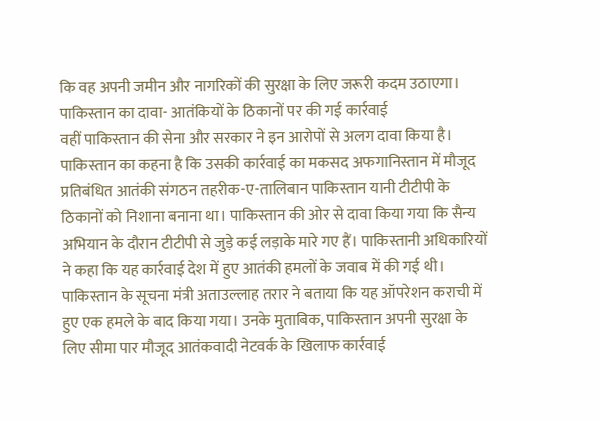कि वह अपनी जमीन और नागरिकों की सुरक्षा के लिए जरूरी कदम उठाएगा।
पाकिस्तान का दावा- आतंकियों के ठिकानों पर की गई कार्रवाई
वहीं पाकिस्तान की सेना और सरकार ने इन आरोपों से अलग दावा किया है। पाकिस्तान का कहना है कि उसकी कार्रवाई का मकसद अफगानिस्तान में मौजूद प्रतिबंधित आतंकी संगठन तहरीक-ए-तालिबान पाकिस्तान यानी टीटीपी के ठिकानों को निशाना बनाना था। पाकिस्तान की ओर से दावा किया गया कि सैन्य अभियान के दौरान टीटीपी से जुड़े कई लड़ाके मारे गए हैं। पाकिस्तानी अधिकारियों ने कहा कि यह कार्रवाई देश में हुए आतंकी हमलों के जवाब में की गई थी।
पाकिस्तान के सूचना मंत्री अताउल्लाह तरार ने बताया कि यह ऑपरेशन कराची में हुए एक हमले के बाद किया गया। उनके मुताबिक, पाकिस्तान अपनी सुरक्षा के लिए सीमा पार मौजूद आतंकवादी नेटवर्क के खिलाफ कार्रवाई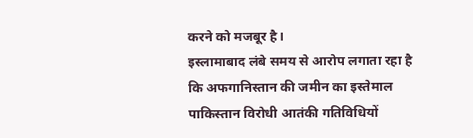करने को मजबूर है।
इस्लामाबाद लंबे समय से आरोप लगाता रहा है कि अफगानिस्तान की जमीन का इस्तेमाल पाकिस्तान विरोधी आतंकी गतिविधियों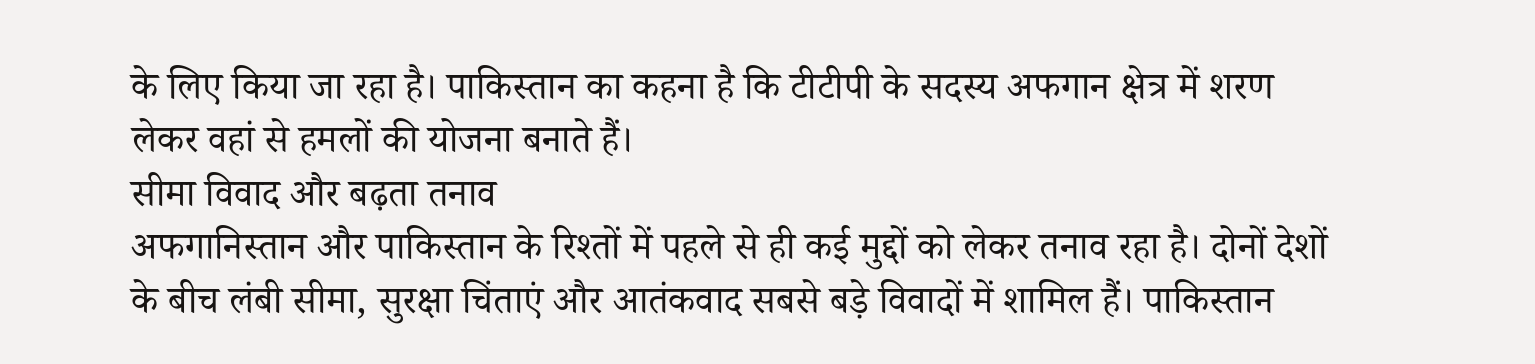के लिए किया जा रहा है। पाकिस्तान का कहना है कि टीटीपी के सदस्य अफगान क्षेत्र में शरण लेकर वहां से हमलों की योजना बनाते हैं।
सीमा विवाद और बढ़ता तनाव
अफगानिस्तान और पाकिस्तान के रिश्तों में पहले से ही कई मुद्दों को लेकर तनाव रहा है। दोनों देशों के बीच लंबी सीमा, सुरक्षा चिंताएं और आतंकवाद सबसे बड़े विवादों में शामिल हैं। पाकिस्तान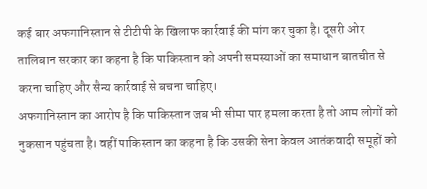कई बार अफगानिस्तान से टीटीपी के खिलाफ कार्रवाई की मांग कर चुका है। दूसरी ओर तालिबान सरकार का कहना है कि पाकिस्तान को अपनी समस्याओं का समाधान बातचीत से करना चाहिए और सैन्य कार्रवाई से बचना चाहिए।
अफगानिस्तान का आरोप है कि पाकिस्तान जब भी सीमा पार हमला करता है तो आम लोगों को नुकसान पहुंचता है। वहीं पाकिस्तान का कहना है कि उसकी सेना केवल आतंकवादी समूहों को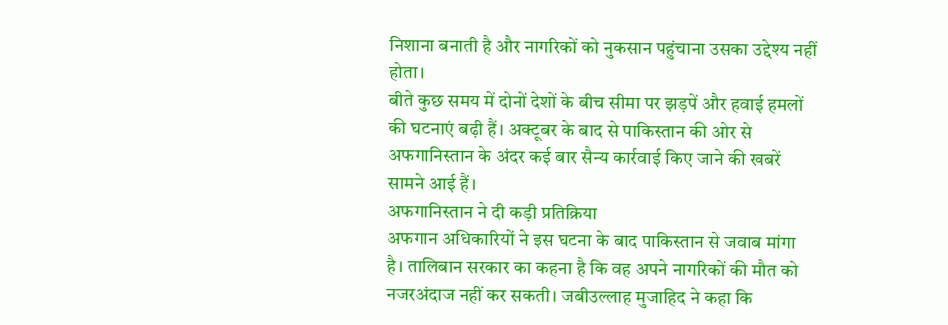निशाना बनाती है और नागरिकों को नुकसान पहुंचाना उसका उद्देश्य नहीं होता।
बीते कुछ समय में दोनों देशों के बीच सीमा पर झड़पें और हवाई हमलों की घटनाएं बढ़ी हैं। अक्टूबर के बाद से पाकिस्तान की ओर से अफगानिस्तान के अंदर कई बार सैन्य कार्रवाई किए जाने की खबरें सामने आई हैं।
अफगानिस्तान ने दी कड़ी प्रतिक्रिया
अफगान अधिकारियों ने इस घटना के बाद पाकिस्तान से जवाब मांगा है। तालिबान सरकार का कहना है कि वह अपने नागरिकों की मौत को नजरअंदाज नहीं कर सकती। जबीउल्लाह मुजाहिद ने कहा कि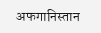अफगानिस्तान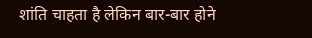शांति चाहता है लेकिन बार-बार होने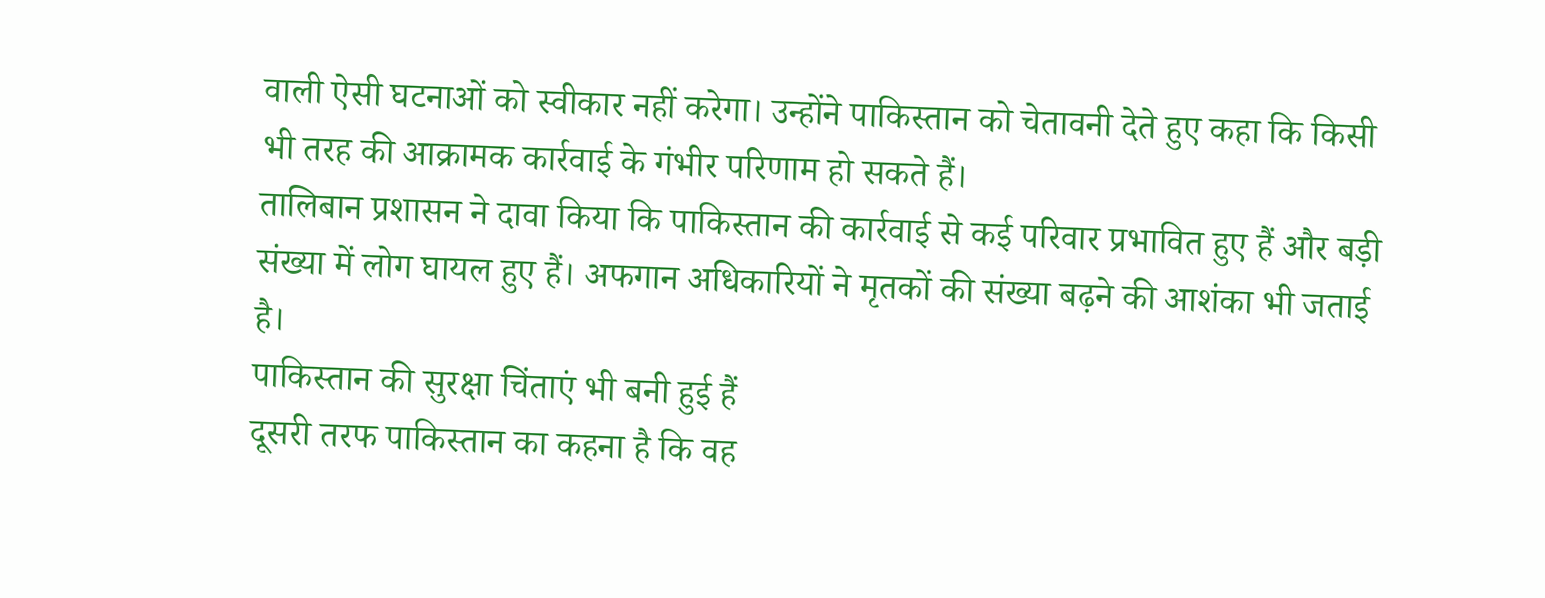वाली ऐसी घटनाओं को स्वीकार नहीं करेगा। उन्होंने पाकिस्तान को चेतावनी देते हुए कहा कि किसी भी तरह की आक्रामक कार्रवाई के गंभीर परिणाम हो सकते हैं।
तालिबान प्रशासन ने दावा किया कि पाकिस्तान की कार्रवाई से कई परिवार प्रभावित हुए हैं और बड़ी संख्या में लोग घायल हुए हैं। अफगान अधिकारियों ने मृतकों की संख्या बढ़ने की आशंका भी जताई है।
पाकिस्तान की सुरक्षा चिंताएं भी बनी हुई हैं
दूसरी तरफ पाकिस्तान का कहना है कि वह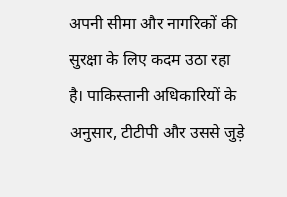अपनी सीमा और नागरिकों की सुरक्षा के लिए कदम उठा रहा है। पाकिस्तानी अधिकारियों के अनुसार, टीटीपी और उससे जुड़े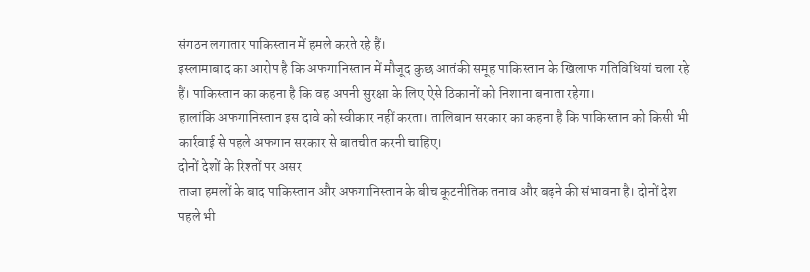संगठन लगातार पाकिस्तान में हमले करते रहे हैं।
इस्लामाबाद का आरोप है कि अफगानिस्तान में मौजूद कुछ आतंकी समूह पाकिस्तान के खिलाफ गतिविधियां चला रहे हैं। पाकिस्तान का कहना है कि वह अपनी सुरक्षा के लिए ऐसे ठिकानों को निशाना बनाता रहेगा।
हालांकि अफगानिस्तान इस दावे को स्वीकार नहीं करता। तालिबान सरकार का कहना है कि पाकिस्तान को किसी भी कार्रवाई से पहले अफगान सरकार से बातचीत करनी चाहिए।
दोनों देशों के रिश्तों पर असर
ताजा हमलों के बाद पाकिस्तान और अफगानिस्तान के बीच कूटनीतिक तनाव और बढ़ने की संभावना है। दोनों देश पहले भी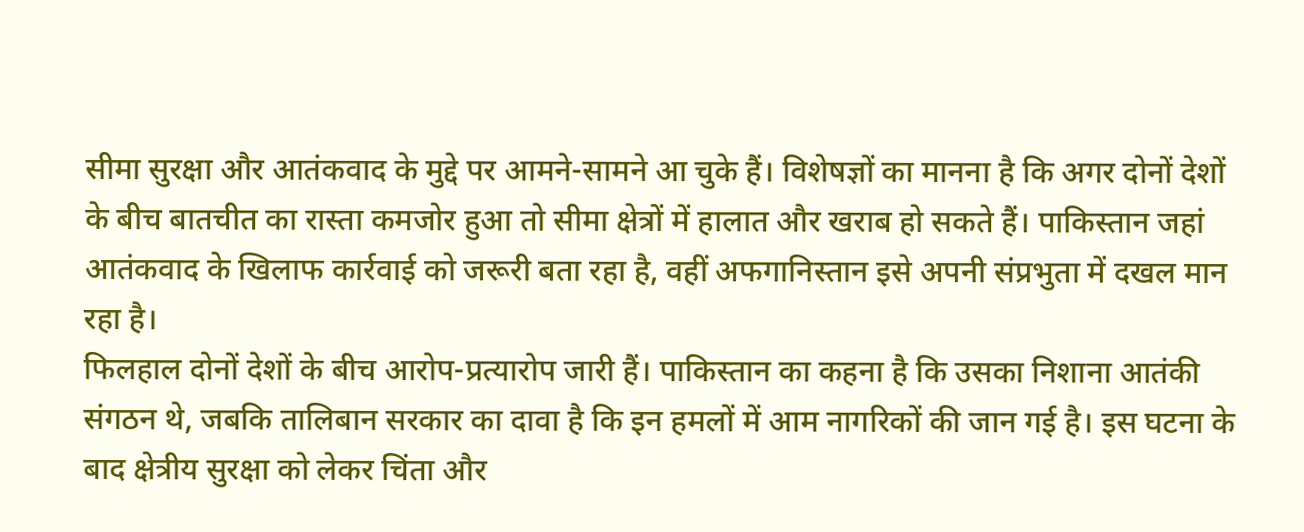सीमा सुरक्षा और आतंकवाद के मुद्दे पर आमने-सामने आ चुके हैं। विशेषज्ञों का मानना है कि अगर दोनों देशों के बीच बातचीत का रास्ता कमजोर हुआ तो सीमा क्षेत्रों में हालात और खराब हो सकते हैं। पाकिस्तान जहां आतंकवाद के खिलाफ कार्रवाई को जरूरी बता रहा है, वहीं अफगानिस्तान इसे अपनी संप्रभुता में दखल मान रहा है।
फिलहाल दोनों देशों के बीच आरोप-प्रत्यारोप जारी हैं। पाकिस्तान का कहना है कि उसका निशाना आतंकी संगठन थे, जबकि तालिबान सरकार का दावा है कि इन हमलों में आम नागरिकों की जान गई है। इस घटना के बाद क्षेत्रीय सुरक्षा को लेकर चिंता और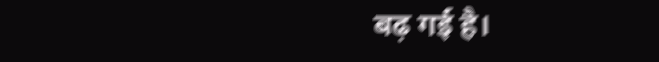बढ़ गई है।